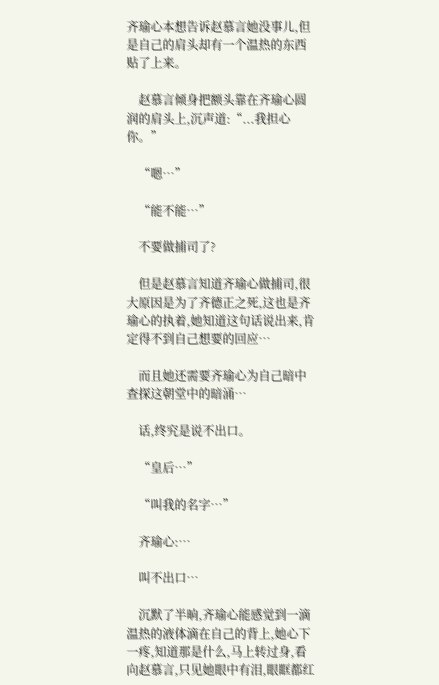齐瑜心本想告诉赵慕言她没事儿,但是自己的肩头却有一个温热的东西贴了上来。

    赵慕言倾身把额头靠在齐瑜心圆润的肩头上,沉声道:“...我担心你。”

    “嗯…”

    “能不能…”

    不要做捕司了?

    但是赵慕言知道齐瑜心做捕司,很大原因是为了齐德正之死,这也是齐瑜心的执着,她知道这句话说出来,肯定得不到自己想要的回应…

    而且她还需要齐瑜心为自己暗中查探这朝堂中的暗涌…

    话,终究是说不出口。

    “皇后…”

    “叫我的名字…”

    齐瑜心:…

    叫不出口…

    沉默了半晌,齐瑜心能感觉到一滴温热的液体滴在自己的背上,她心下一疼,知道那是什么,马上转过身,看向赵慕言,只见她眼中有泪,眼眶都红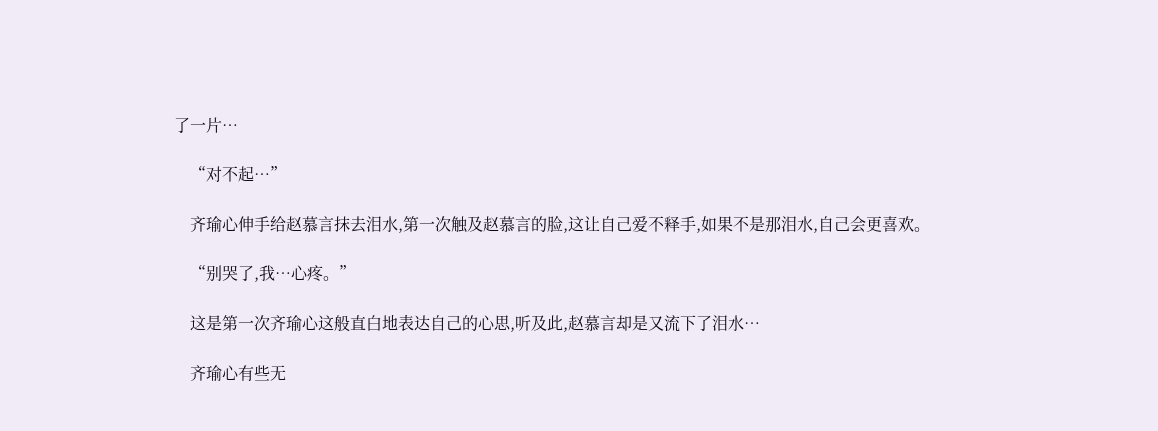了一片…

    “对不起…”

    齐瑜心伸手给赵慕言抹去泪水,第一次触及赵慕言的脸,这让自己爱不释手,如果不是那泪水,自己会更喜欢。

    “别哭了,我…心疼。”

    这是第一次齐瑜心这般直白地表达自己的心思,听及此,赵慕言却是又流下了泪水…

    齐瑜心有些无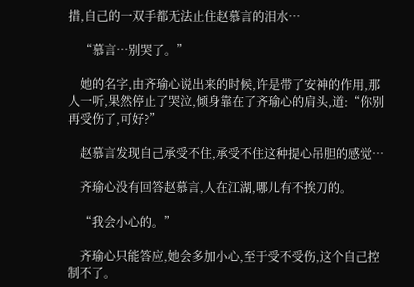措,自己的一双手都无法止住赵慕言的泪水…

    “慕言…别哭了。”

    她的名字,由齐瑜心说出来的时候,许是带了安神的作用,那人一听,果然停止了哭泣,倾身靠在了齐瑜心的肩头,道:“你别再受伤了,可好?”

    赵慕言发现自己承受不住,承受不住这种提心吊胆的感觉…

    齐瑜心没有回答赵慕言,人在江湖,哪儿有不挨刀的。

    “我会小心的。”

    齐瑜心只能答应,她会多加小心,至于受不受伤,这个自己控制不了。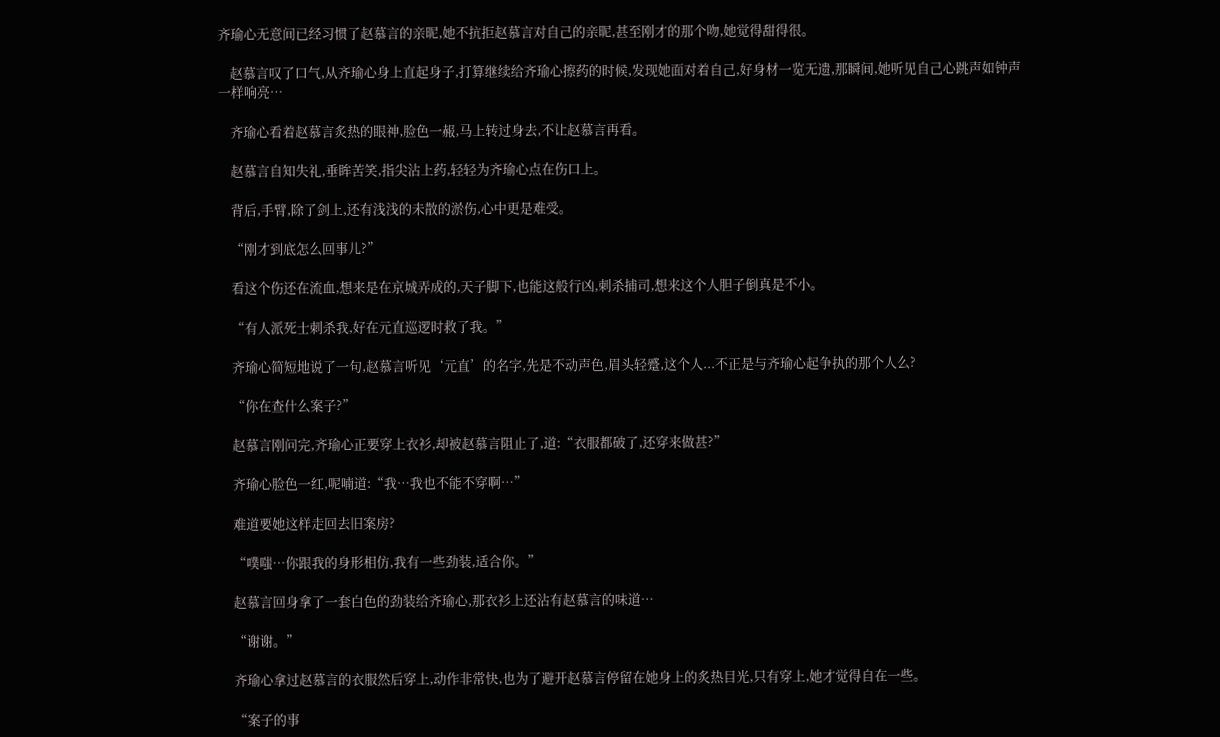齐瑜心无意间已经习惯了赵慕言的亲昵,她不抗拒赵慕言对自己的亲昵,甚至刚才的那个吻,她觉得甜得很。

    赵慕言叹了口气,从齐瑜心身上直起身子,打算继续给齐瑜心擦药的时候,发现她面对着自己,好身材一览无遗,那瞬间,她听见自己心跳声如钟声一样响亮…

    齐瑜心看着赵慕言炙热的眼神,脸色一赧,马上转过身去,不让赵慕言再看。

    赵慕言自知失礼,垂眸苦笑,指尖沾上药,轻轻为齐瑜心点在伤口上。

    背后,手臂,除了剑上,还有浅浅的未散的淤伤,心中更是难受。

    “刚才到底怎么回事儿?”

    看这个伤还在流血,想来是在京城弄成的,天子脚下,也能这般行凶,刺杀捕司,想来这个人胆子倒真是不小。

    “有人派死士刺杀我,好在元直巡逻时救了我。”

    齐瑜心简短地说了一句,赵慕言听见‘元直’的名字,先是不动声色,眉头轻蹙,这个人...不正是与齐瑜心起争执的那个人么?

    “你在查什么案子?”

    赵慕言刚问完,齐瑜心正要穿上衣衫,却被赵慕言阻止了,道:“衣服都破了,还穿来做甚?”

    齐瑜心脸色一红,呢喃道:“我…我也不能不穿啊…”

    难道要她这样走回去旧案房?

    “噗嗤…你跟我的身形相仿,我有一些劲装,适合你。”

    赵慕言回身拿了一套白色的劲装给齐瑜心,那衣衫上还沾有赵慕言的味道…

    “谢谢。”

    齐瑜心拿过赵慕言的衣服然后穿上,动作非常快,也为了避开赵慕言停留在她身上的炙热目光,只有穿上,她才觉得自在一些。

    “案子的事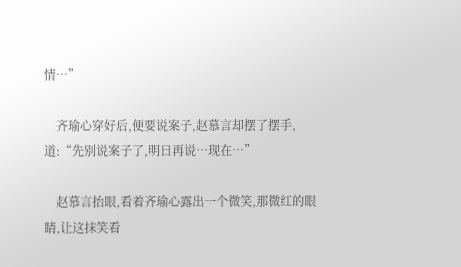情…”

    齐瑜心穿好后,便要说案子,赵慕言却摆了摆手,道:“先别说案子了,明日再说…现在…”

    赵慕言抬眼,看着齐瑜心露出一个微笑,那微红的眼睛,让这抹笑看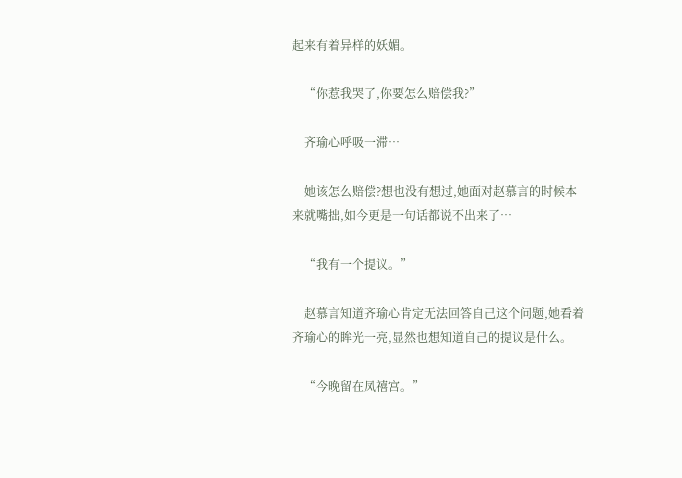起来有着异样的妖媚。

    “你惹我哭了,你要怎么赔偿我?”

    齐瑜心呼吸一滞…

    她该怎么赔偿?想也没有想过,她面对赵慕言的时候本来就嘴拙,如今更是一句话都说不出来了…

    “我有一个提议。”

    赵慕言知道齐瑜心肯定无法回答自己这个问题,她看着齐瑜心的眸光一亮,显然也想知道自己的提议是什么。

    “今晚留在凤禧宫。”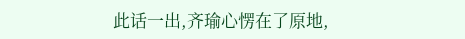此话一出,齐瑜心愣在了原地,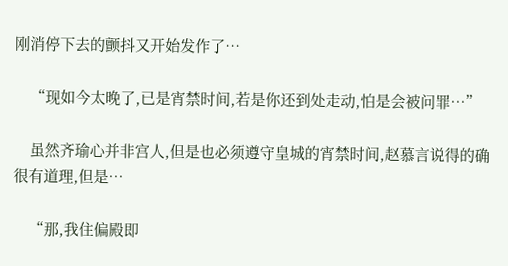刚消停下去的颤抖又开始发作了…

    “现如今太晚了,已是宵禁时间,若是你还到处走动,怕是会被问罪…”

    虽然齐瑜心并非宫人,但是也必须遵守皇城的宵禁时间,赵慕言说得的确很有道理,但是…

    “那,我住偏殿即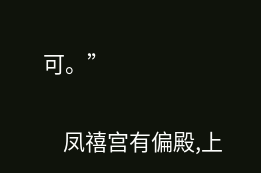可。”

    凤禧宫有偏殿,上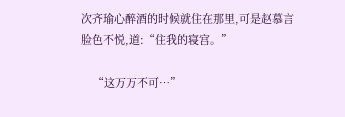次齐瑜心醉酒的时候就住在那里,可是赵慕言脸色不悦,道:“住我的寝宫。”

    “这万万不可…”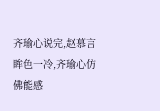齐瑜心说完,赵慕言眸色一冷,齐瑜心仿佛能感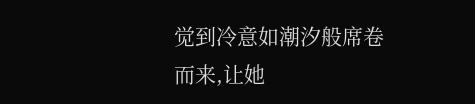觉到冷意如潮汐般席卷而来,让她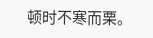顿时不寒而栗。